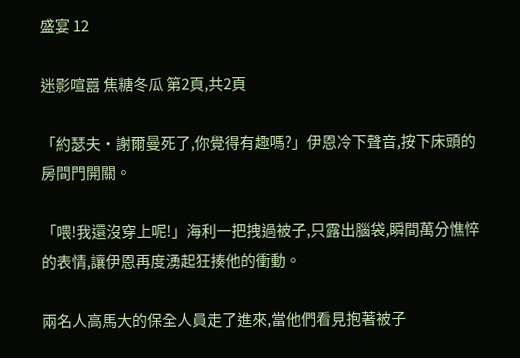盛宴 12

迷影喧囂 焦糖冬瓜 第2頁,共2頁

「約瑟夫·謝爾曼死了,你覺得有趣嗎?」伊恩冷下聲音,按下床頭的房間門開關。

「喂!我還沒穿上呢!」海利一把拽過被子,只露出腦袋,瞬間萬分憔悴的表情,讓伊恩再度湧起狂揍他的衝動。

兩名人高馬大的保全人員走了進來,當他們看見抱著被子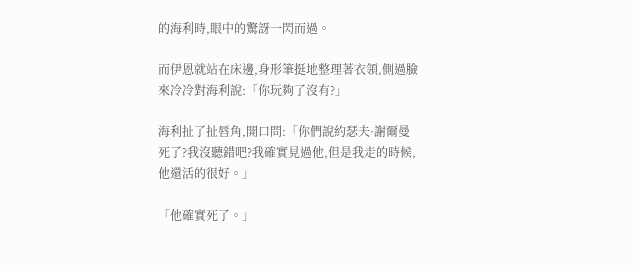的海利時,眼中的驚訝一閃而過。

而伊恩就站在床邊,身形筆挺地整理著衣領,側過臉來冷冷對海利說:「你玩夠了沒有?」

海利扯了扯唇角,開口問:「你們說約瑟夫·謝爾曼死了?我沒聽錯吧?我確實見過他,但是我走的時候,他還活的很好。」

「他確實死了。」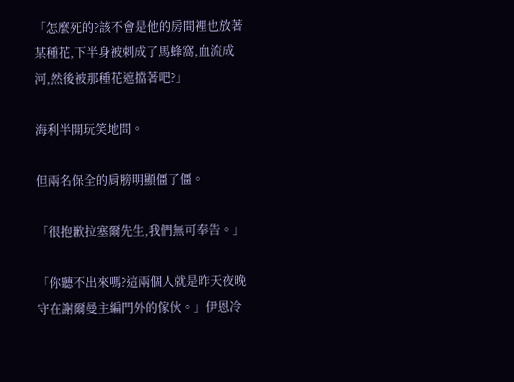「怎麼死的?該不會是他的房間裡也放著某種花,下半身被刺成了馬蜂窩,血流成河,然後被那種花遮擋著吧?」

海利半開玩笑地問。

但兩名保全的肩膀明顯僵了僵。

「很抱歉拉塞爾先生,我們無可奉告。」

「你聽不出來嗎?這兩個人就是昨天夜晚守在謝爾曼主編門外的傢伙。」伊恩冷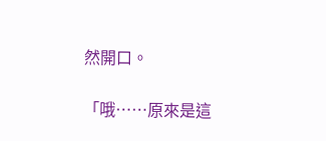然開口。

「哦……原來是這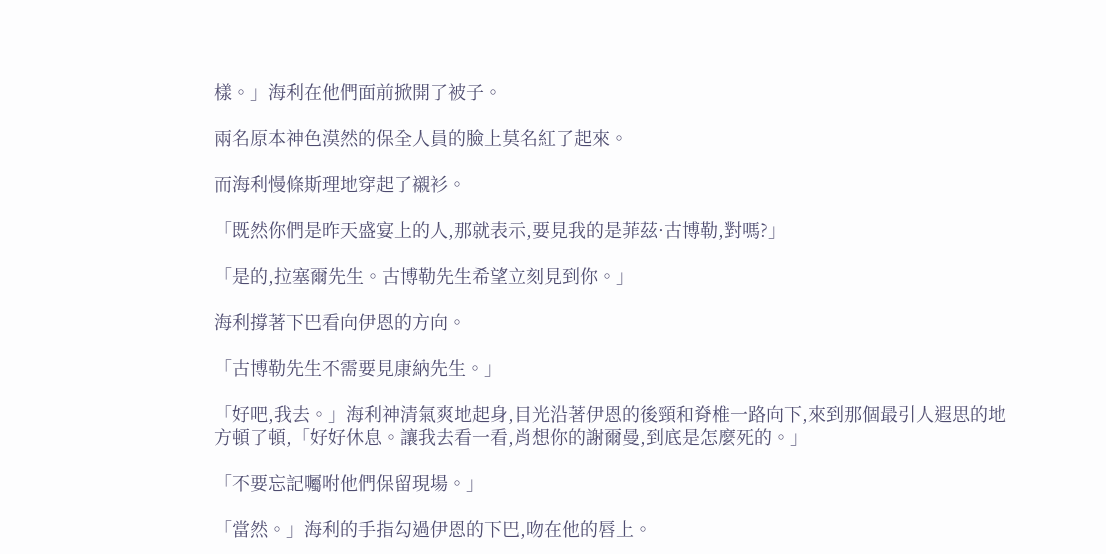樣。」海利在他們面前掀開了被子。

兩名原本神色漠然的保全人員的臉上莫名紅了起來。

而海利慢條斯理地穿起了襯衫。

「既然你們是昨天盛宴上的人,那就表示,要見我的是菲茲·古博勒,對嗎?」

「是的,拉塞爾先生。古博勒先生希望立刻見到你。」

海利撐著下巴看向伊恩的方向。

「古博勒先生不需要見康納先生。」

「好吧,我去。」海利神清氣爽地起身,目光沿著伊恩的後頸和脊椎一路向下,來到那個最引人遐思的地方頓了頓,「好好休息。讓我去看一看,肖想你的謝爾曼,到底是怎麼死的。」

「不要忘記囑咐他們保留現場。」

「當然。」海利的手指勾過伊恩的下巴,吻在他的唇上。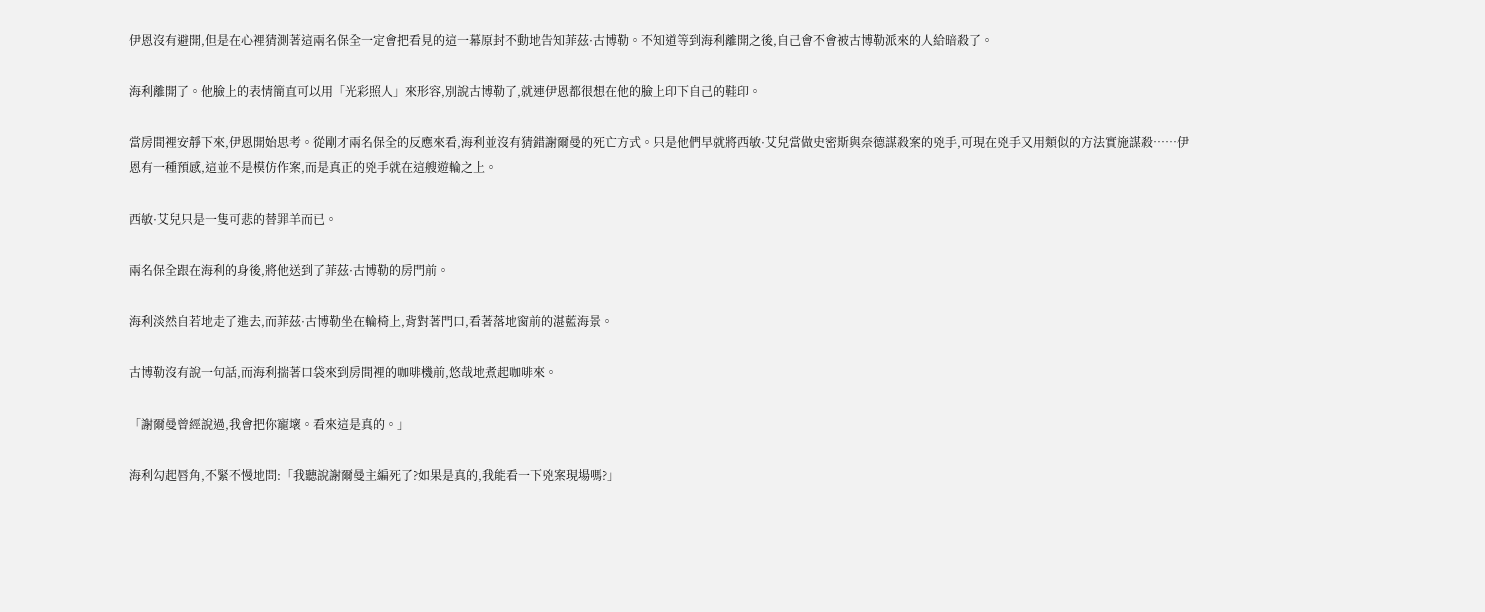伊恩沒有避開,但是在心裡猜測著這兩名保全一定會把看見的這一幕原封不動地告知菲茲·古博勒。不知道等到海利離開之後,自己會不會被古博勒派來的人給暗殺了。

海利離開了。他臉上的表情簡直可以用「光彩照人」來形容,別說古博勒了,就連伊恩都很想在他的臉上印下自己的鞋印。

當房間裡安靜下來,伊恩開始思考。從剛才兩名保全的反應來看,海利並沒有猜錯謝爾曼的死亡方式。只是他們早就將西敏·艾兒當做史密斯與奈德謀殺案的兇手,可現在兇手又用類似的方法實施謀殺……伊恩有一種預感,這並不是模仿作案,而是真正的兇手就在這艘遊輪之上。

西敏·艾兒只是一隻可悲的替罪羊而已。

兩名保全跟在海利的身後,將他送到了菲茲·古博勒的房門前。

海利淡然自若地走了進去,而菲茲·古博勒坐在輪椅上,背對著門口,看著落地窗前的湛藍海景。

古博勒沒有說一句話,而海利揣著口袋來到房間裡的咖啡機前,悠哉地煮起咖啡來。

「謝爾曼曾經說過,我會把你寵壞。看來這是真的。」

海利勾起唇角,不緊不慢地問:「我聽說謝爾曼主編死了?如果是真的,我能看一下兇案現場嗎?」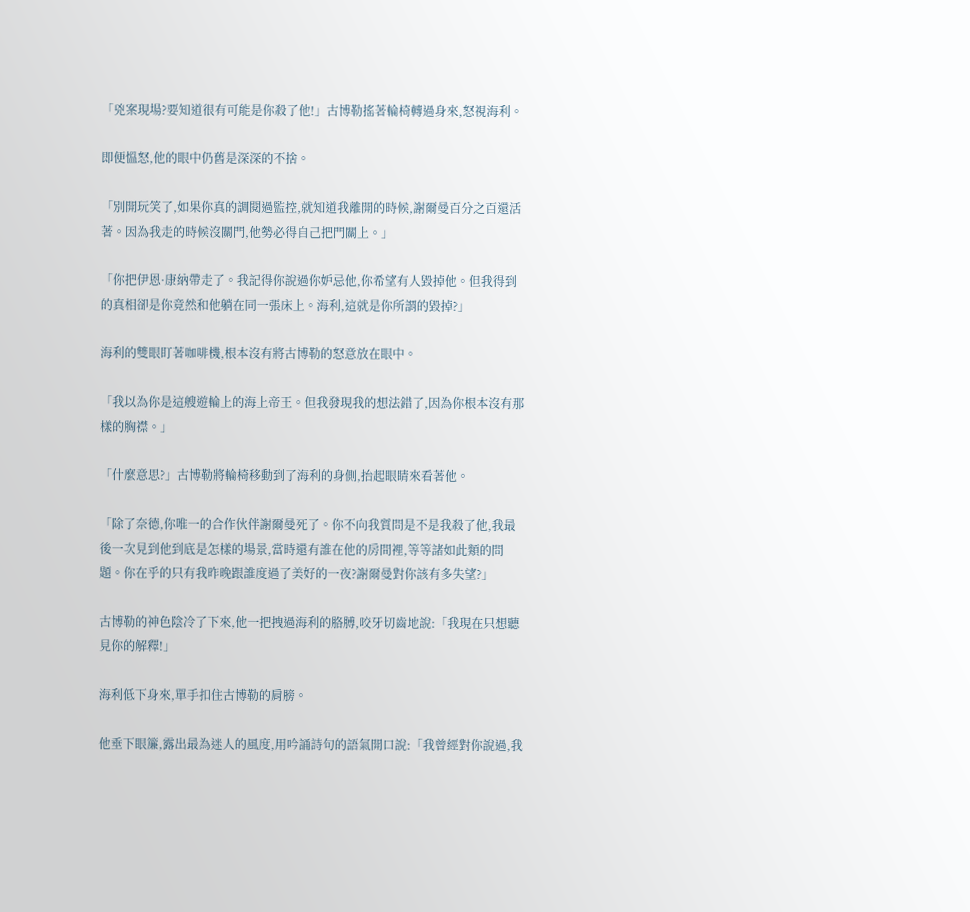「兇案現場?要知道很有可能是你殺了他!」古博勒搖著輪椅轉過身來,怒視海利。

即便慍怒,他的眼中仍舊是深深的不捨。

「別開玩笑了,如果你真的調閱過監控,就知道我離開的時候,謝爾曼百分之百還活著。因為我走的時候沒關門,他勢必得自己把門關上。」

「你把伊恩·康納帶走了。我記得你說過你妒忌他,你希望有人毀掉他。但我得到的真相卻是你竟然和他躺在同一張床上。海利,這就是你所謂的毀掉?」

海利的雙眼盯著咖啡機,根本沒有將古博勒的怒意放在眼中。

「我以為你是這艘遊輪上的海上帝王。但我發現我的想法錯了,因為你根本沒有那樣的胸襟。」

「什麼意思?」古博勒將輪椅移動到了海利的身側,抬起眼睛來看著他。

「除了奈德,你唯一的合作伙伴謝爾曼死了。你不向我質問是不是我殺了他,我最後一次見到他到底是怎樣的場景,當時還有誰在他的房間裡,等等諸如此類的問題。你在乎的只有我昨晚跟誰度過了美好的一夜?謝爾曼對你該有多失望?」

古博勒的神色陰冷了下來,他一把拽過海利的胳膊,咬牙切齒地說:「我現在只想聽見你的解釋!」

海利低下身來,單手扣住古博勒的肩膀。

他垂下眼簾,露出最為迷人的風度,用吟誦詩句的語氣開口說:「我曾經對你說過,我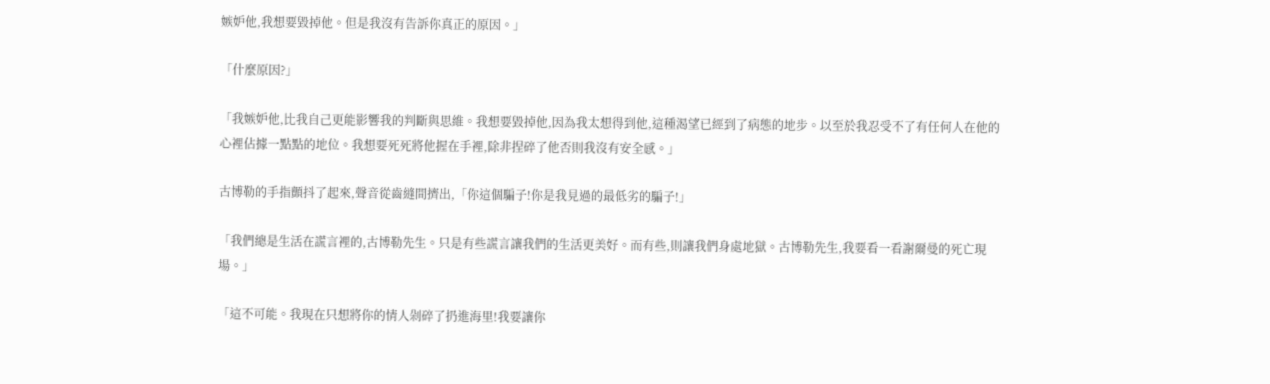嫉妒他,我想要毀掉他。但是我沒有告訴你真正的原因。」

「什麼原因?」

「我嫉妒他,比我自己更能影響我的判斷與思維。我想要毀掉他,因為我太想得到他,這種渴望已經到了病態的地步。以至於我忍受不了有任何人在他的心裡佔據一點點的地位。我想要死死將他握在手裡,除非捏碎了他否則我沒有安全感。」

古博勒的手指顫抖了起來,聲音從齒縫間擠出,「你這個騙子!你是我見過的最低劣的騙子!」

「我們總是生活在謊言裡的,古博勒先生。只是有些謊言讓我們的生活更美好。而有些,則讓我們身處地獄。古博勒先生,我要看一看謝爾曼的死亡現場。」

「這不可能。我現在只想將你的情人剁碎了扔進海里!我要讓你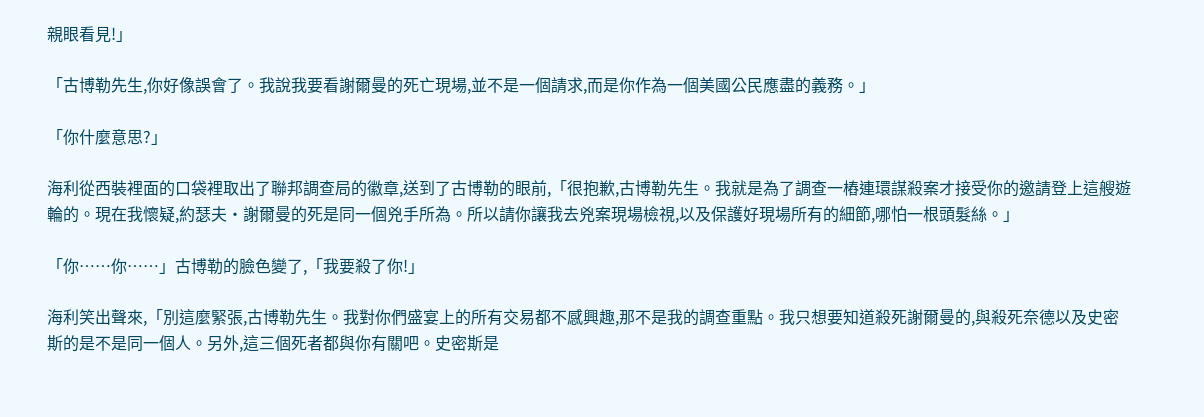親眼看見!」

「古博勒先生,你好像誤會了。我說我要看謝爾曼的死亡現場,並不是一個請求,而是你作為一個美國公民應盡的義務。」

「你什麼意思?」

海利從西裝裡面的口袋裡取出了聯邦調查局的徽章,送到了古博勒的眼前,「很抱歉,古博勒先生。我就是為了調查一樁連環謀殺案才接受你的邀請登上這艘遊輪的。現在我懷疑,約瑟夫·謝爾曼的死是同一個兇手所為。所以請你讓我去兇案現場檢視,以及保護好現場所有的細節,哪怕一根頭髮絲。」

「你……你……」古博勒的臉色變了,「我要殺了你!」

海利笑出聲來,「別這麼緊張,古博勒先生。我對你們盛宴上的所有交易都不感興趣,那不是我的調查重點。我只想要知道殺死謝爾曼的,與殺死奈德以及史密斯的是不是同一個人。另外,這三個死者都與你有關吧。史密斯是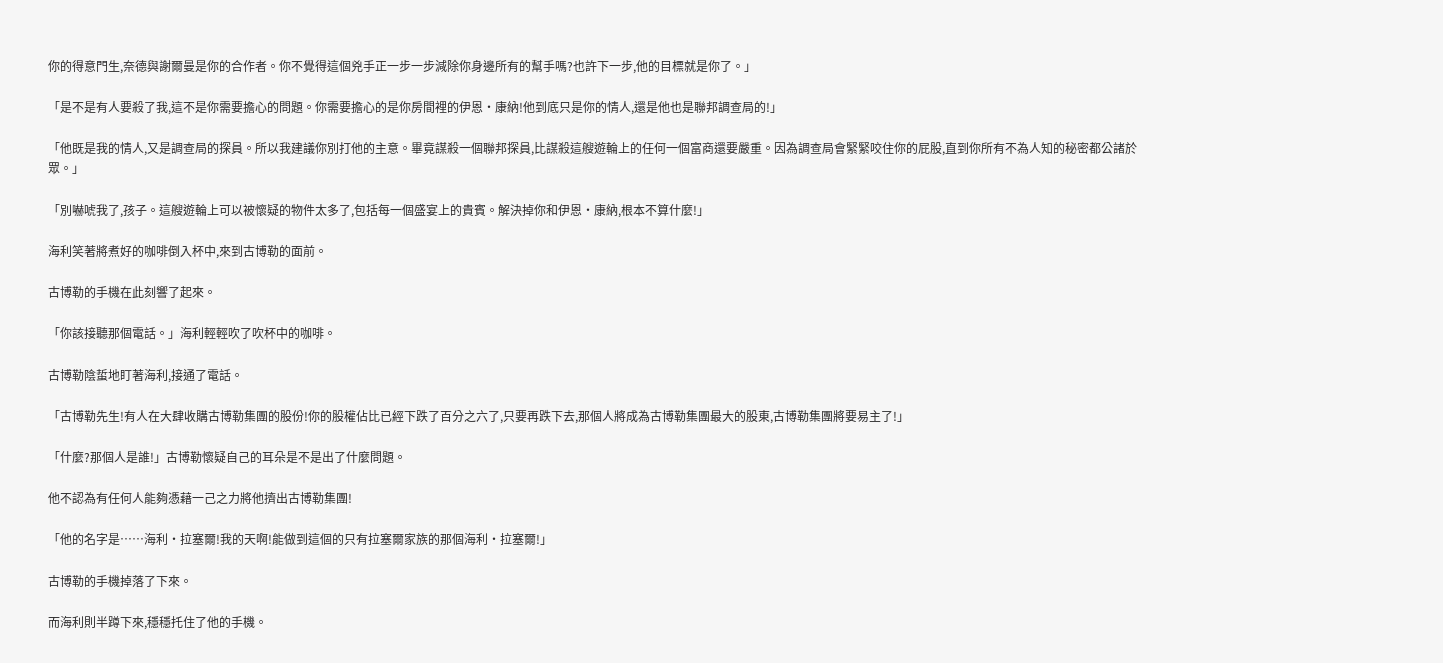你的得意門生,奈德與謝爾曼是你的合作者。你不覺得這個兇手正一步一步減除你身邊所有的幫手嗎?也許下一步,他的目標就是你了。」

「是不是有人要殺了我,這不是你需要擔心的問題。你需要擔心的是你房間裡的伊恩·康納!他到底只是你的情人,還是他也是聯邦調查局的!」

「他既是我的情人,又是調查局的探員。所以我建議你別打他的主意。畢竟謀殺一個聯邦探員,比謀殺這艘遊輪上的任何一個富商還要嚴重。因為調查局會緊緊咬住你的屁股,直到你所有不為人知的秘密都公諸於眾。」

「別嚇唬我了,孩子。這艘遊輪上可以被懷疑的物件太多了,包括每一個盛宴上的貴賓。解決掉你和伊恩·康納,根本不算什麼!」

海利笑著將煮好的咖啡倒入杯中,來到古博勒的面前。

古博勒的手機在此刻響了起來。

「你該接聽那個電話。」海利輕輕吹了吹杯中的咖啡。

古博勒陰蜇地盯著海利,接通了電話。

「古博勒先生!有人在大肆收購古博勒集團的股份!你的股權佔比已經下跌了百分之六了,只要再跌下去,那個人將成為古博勒集團最大的股東,古博勒集團將要易主了!」

「什麼?那個人是誰!」古博勒懷疑自己的耳朵是不是出了什麼問題。

他不認為有任何人能夠憑藉一己之力將他擠出古博勒集團!

「他的名字是……海利·拉塞爾!我的天啊!能做到這個的只有拉塞爾家族的那個海利·拉塞爾!」

古博勒的手機掉落了下來。

而海利則半蹲下來,穩穩托住了他的手機。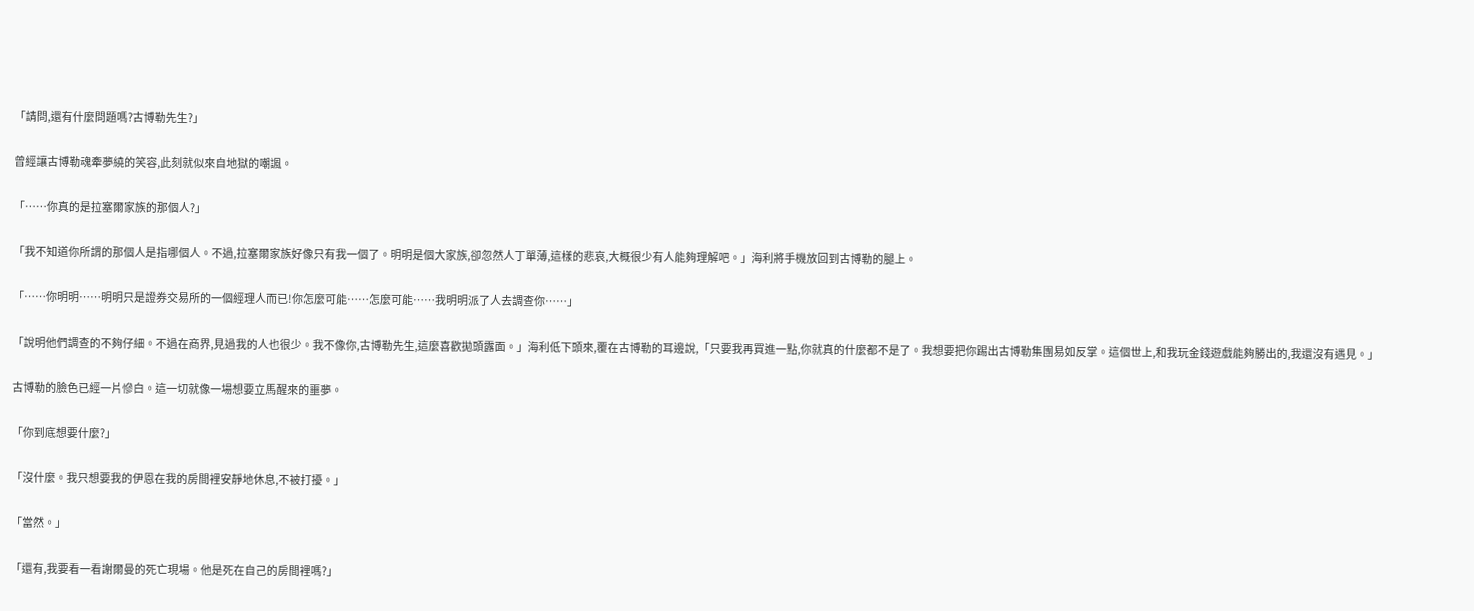「請問,還有什麼問題嗎?古博勒先生?」

曾經讓古博勒魂牽夢繞的笑容,此刻就似來自地獄的嘲諷。

「……你真的是拉塞爾家族的那個人?」

「我不知道你所謂的那個人是指哪個人。不過,拉塞爾家族好像只有我一個了。明明是個大家族,卻忽然人丁單薄,這樣的悲哀,大概很少有人能夠理解吧。」海利將手機放回到古博勒的腿上。

「……你明明……明明只是證券交易所的一個經理人而已!你怎麼可能……怎麼可能……我明明派了人去調查你……」

「說明他們調查的不夠仔細。不過在商界,見過我的人也很少。我不像你,古博勒先生,這麼喜歡拋頭露面。」海利低下頭來,覆在古博勒的耳邊說,「只要我再買進一點,你就真的什麼都不是了。我想要把你踢出古博勒集團易如反掌。這個世上,和我玩金錢遊戲能夠勝出的,我還沒有遇見。」

古博勒的臉色已經一片慘白。這一切就像一場想要立馬醒來的噩夢。

「你到底想要什麼?」

「沒什麼。我只想要我的伊恩在我的房間裡安靜地休息,不被打擾。」

「當然。」

「還有,我要看一看謝爾曼的死亡現場。他是死在自己的房間裡嗎?」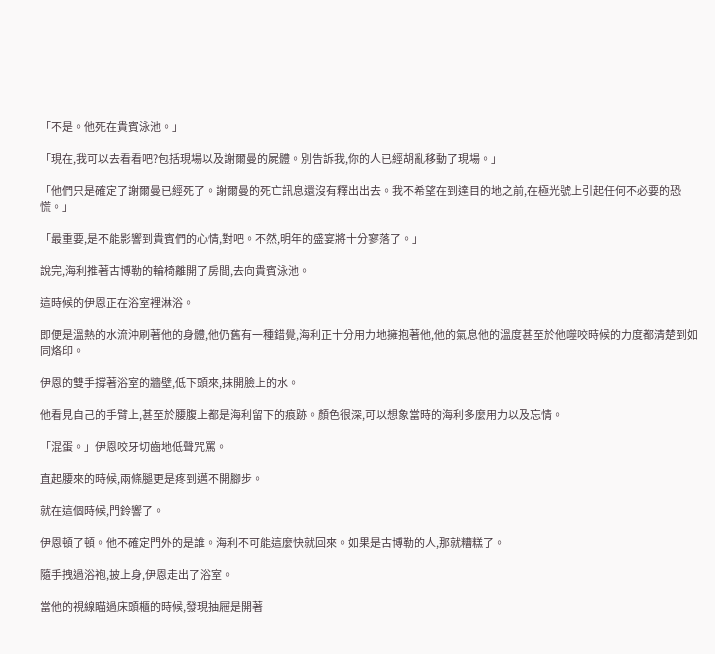「不是。他死在貴賓泳池。」

「現在,我可以去看看吧?包括現場以及謝爾曼的屍體。別告訴我,你的人已經胡亂移動了現場。」

「他們只是確定了謝爾曼已經死了。謝爾曼的死亡訊息還沒有釋出出去。我不希望在到達目的地之前,在極光號上引起任何不必要的恐慌。」

「最重要,是不能影響到貴賓們的心情,對吧。不然,明年的盛宴將十分寥落了。」

說完,海利推著古博勒的輪椅離開了房間,去向貴賓泳池。

這時候的伊恩正在浴室裡淋浴。

即便是溫熱的水流沖刷著他的身體,他仍舊有一種錯覺,海利正十分用力地擁抱著他,他的氣息他的溫度甚至於他噬咬時候的力度都清楚到如同烙印。

伊恩的雙手撐著浴室的牆壁,低下頭來,抹開臉上的水。

他看見自己的手臂上,甚至於腰腹上都是海利留下的痕跡。顏色很深,可以想象當時的海利多麼用力以及忘情。

「混蛋。」伊恩咬牙切齒地低聲咒罵。

直起腰來的時候,兩條腿更是疼到邁不開腳步。

就在這個時候,門鈴響了。

伊恩頓了頓。他不確定門外的是誰。海利不可能這麼快就回來。如果是古博勒的人,那就糟糕了。

隨手拽過浴袍,披上身,伊恩走出了浴室。

當他的視線瞄過床頭櫃的時候,發現抽屜是開著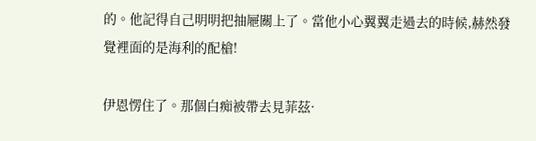的。他記得自己明明把抽屜關上了。當他小心翼翼走過去的時候,赫然發覺裡面的是海利的配槍!

伊恩愣住了。那個白痴被帶去見菲茲·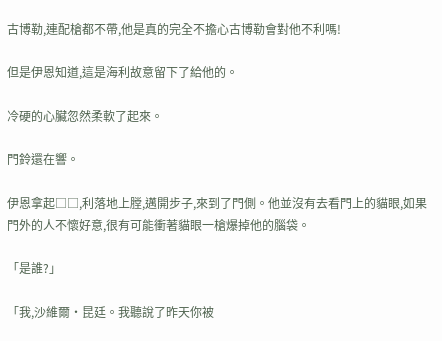古博勒,連配槍都不帶,他是真的完全不擔心古博勒會對他不利嗎!

但是伊恩知道,這是海利故意留下了給他的。

冷硬的心臟忽然柔軟了起來。

門鈴還在響。

伊恩拿起□□,利落地上膛,邁開步子,來到了門側。他並沒有去看門上的貓眼,如果門外的人不懷好意,很有可能衝著貓眼一槍爆掉他的腦袋。

「是誰?」

「我,沙維爾·昆廷。我聽說了昨天你被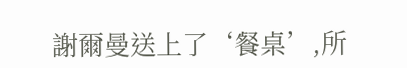謝爾曼送上了‘餐桌’,所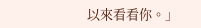以來看看你。」